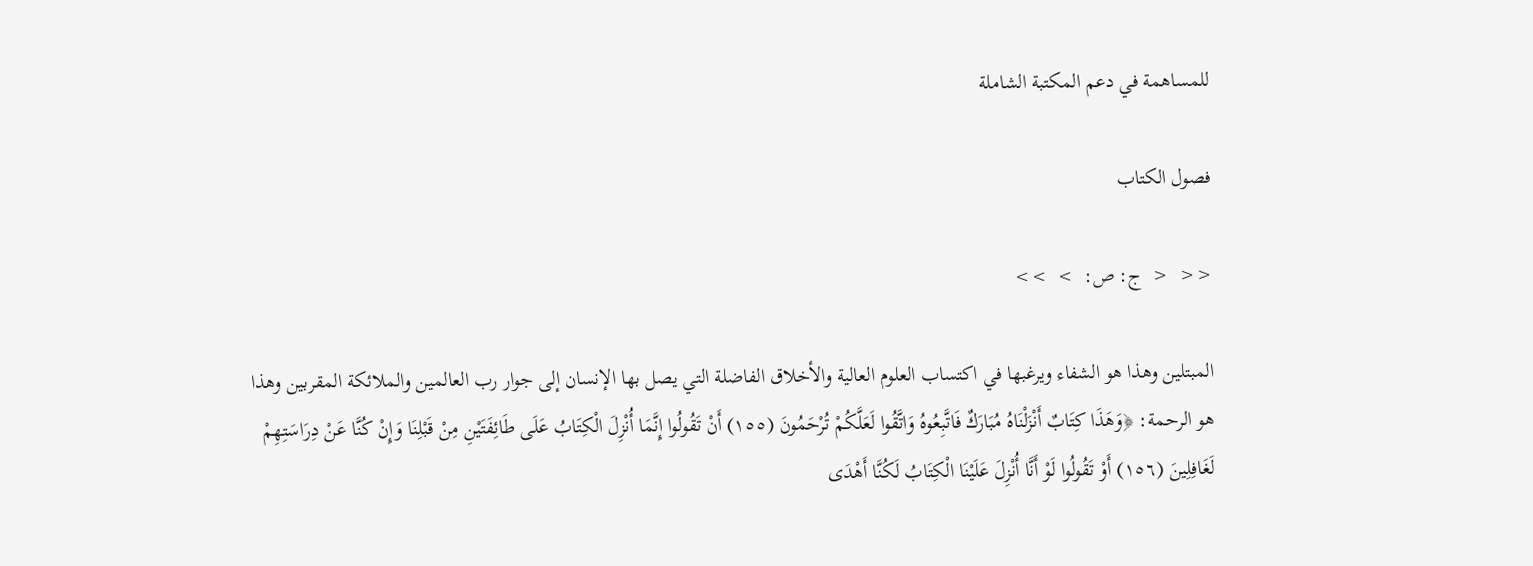للمساهمة في دعم المكتبة الشاملة

فصول الكتاب

<<  <  ج: ص:  >  >>

المبتلين وهذا هو الشفاء ويرغبها في اكتساب العلوم العالية والأخلاق الفاضلة التي يصل بها الإنسان إلى جوار رب العالمين والملائكة المقربين وهذا هو الرحمة: ﴿وَهَذَا كِتَابٌ أَنْزَلْنَاهُ مُبَارَكٌ فَاتَّبِعُوهُ وَاتَّقُوا لَعَلَّكُمْ تُرْحَمُونَ (١٥٥) أَنْ تَقُولُوا إِنَّمَا أُنْزِلَ الْكِتَابُ عَلَى طَائِفَتَيْنِ مِنْ قَبْلِنَا وَإِنْ كُنَّا عَنْ دِرَاسَتِهِمْ لَغَافِلِينَ (١٥٦) أَوْ تَقُولُوا لَوْ أَنَّا أُنْزِلَ عَلَيْنَا الْكِتَابُ لَكُنَّا أَهْدَى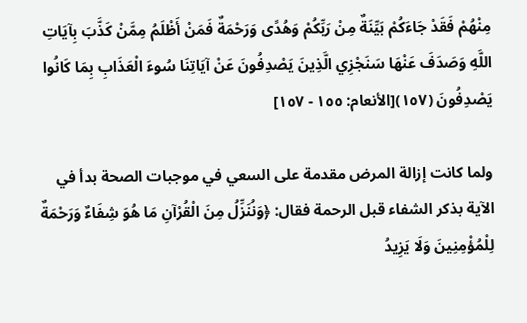مِنْهُمْ فَقَدْ جَاءَكُمْ بَيِّنَةٌ مِنْ رَبِّكُمْ وَهُدًى وَرَحْمَةٌ فَمَنْ أَظْلَمُ مِمَّنْ كَذَّبَ بِآيَاتِ اللَّهِ وَصَدَفَ عَنْهَا سَنَجْزِي الَّذِينَ يَصْدِفُونَ عَنْ آيَاتِنَا سُوءَ الْعَذَابِ بِمَا كَانُوا يَصْدِفُونَ (١٥٧)[الأنعام: ١٥٥ - ١٥٧]

ولما كانت إزالة المرض مقدمة على السعي في موجبات الصحة بدأ في الآية بذكر الشفاء قبل الرحمة فقال: ﴿وَنُنَزِّلُ مِنَ الْقُرْآنِ مَا هُوَ شِفَاءٌ وَرَحْمَةٌ لِلْمُؤْمِنِينَ وَلَا يَزِيدُ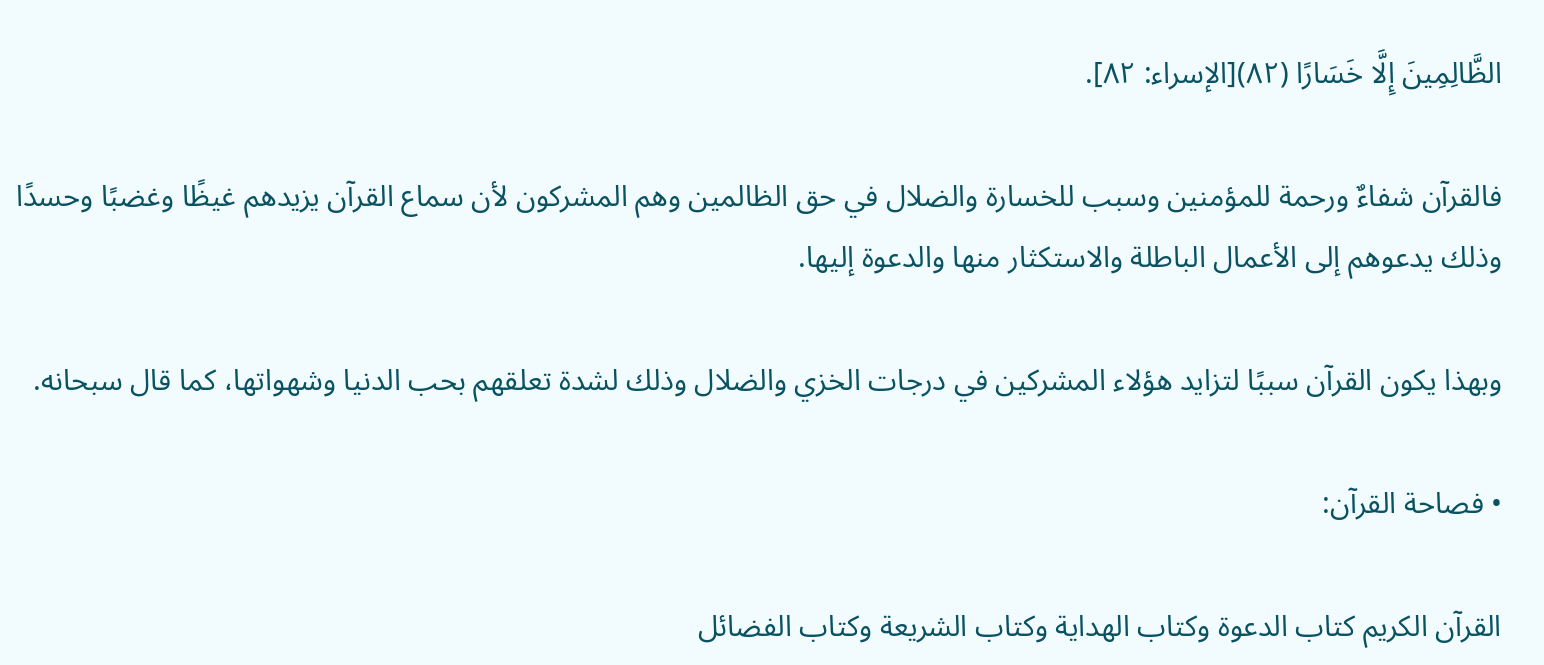الظَّالِمِينَ إِلَّا خَسَارًا (٨٢)[الإسراء: ٨٢].

فالقرآن شفاءٌ ورحمة للمؤمنين وسبب للخسارة والضلال في حق الظالمين وهم المشركون لأن سماع القرآن يزيدهم غيظًا وغضبًا وحسدًا وذلك يدعوهم إلى الأعمال الباطلة والاستكثار منها والدعوة إليها.

وبهذا يكون القرآن سببًا لتزايد هؤلاء المشركين في درجات الخزي والضلال وذلك لشدة تعلقهم بحب الدنيا وشهواتها، كما قال سبحانه.

• فصاحة القرآن:

القرآن الكريم كتاب الدعوة وكتاب الهداية وكتاب الشريعة وكتاب الفضائل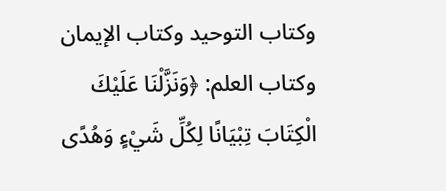وكتاب التوحيد وكتاب الإيمان وكتاب العلم: ﴿وَنَزَّلْنَا عَلَيْكَ الْكِتَابَ تِبْيَانًا لِكُلِّ شَيْءٍ وَهُدًى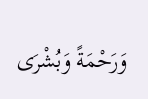وَرَحْمَةً وَبُشْرَى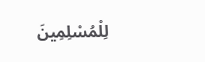لِلْمُسْلِمِينَ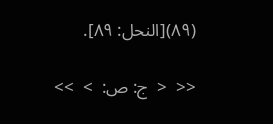(٨٩)[النحل: ٨٩].

<<  <  ج: ص:  >  >>